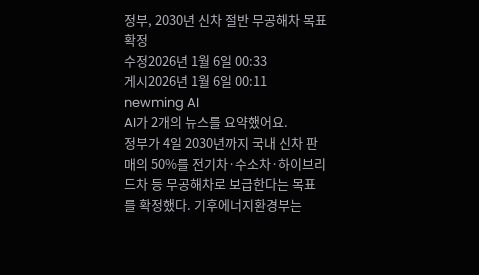정부, 2030년 신차 절반 무공해차 목표 확정
수정2026년 1월 6일 00:33
게시2026년 1월 6일 00:11
newming AI
AI가 2개의 뉴스를 요약했어요.
정부가 4일 2030년까지 국내 신차 판매의 50%를 전기차·수소차·하이브리드차 등 무공해차로 보급한다는 목표를 확정했다. 기후에너지환경부는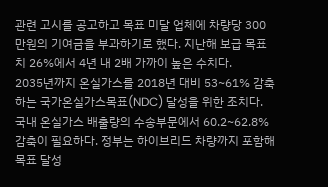관련 고시를 공고하고 목표 미달 업체에 차량당 300만원의 기여금을 부과하기로 했다. 지난해 보급 목표치 26%에서 4년 내 2배 가까이 높은 수치다.
2035년까지 온실가스를 2018년 대비 53~61% 감축하는 국가온실가스목표(NDC) 달성을 위한 조치다. 국내 온실가스 배출량의 수송부문에서 60.2~62.8% 감축이 필요하다. 정부는 하이브리드 차량까지 포함해 목표 달성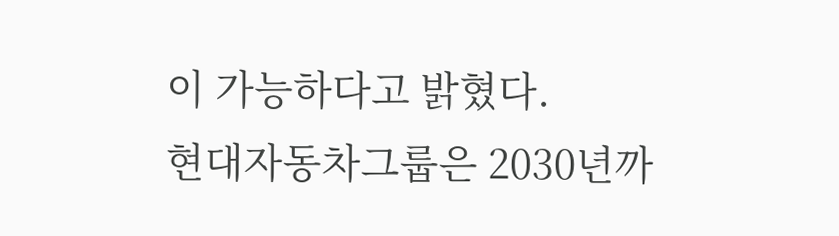이 가능하다고 밝혔다.
현대자동차그룹은 2030년까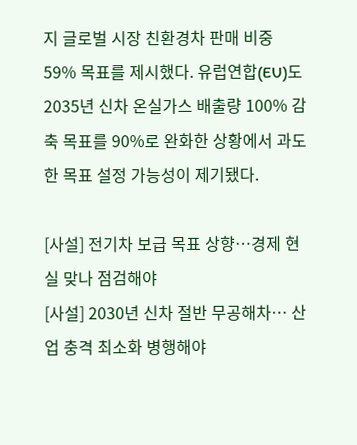지 글로벌 시장 친환경차 판매 비중 59% 목표를 제시했다. 유럽연합(EU)도 2035년 신차 온실가스 배출량 100% 감축 목표를 90%로 완화한 상황에서 과도한 목표 설정 가능성이 제기됐다.

[사설] 전기차 보급 목표 상향…경제 현실 맞나 점검해야
[사설] 2030년 신차 절반 무공해차… 산업 충격 최소화 병행해야